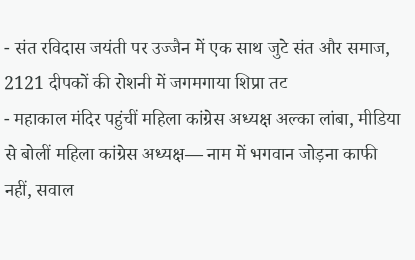- संत रविदास जयंती पर उज्जैन में एक साथ जुटे संत और समाज, 2121 दीपकों की रोशनी में जगमगाया शिप्रा तट
- महाकाल मंदिर पहुंचीं महिला कांग्रेस अध्यक्ष अल्का लांबा, मीडिया से बोलीं महिला कांग्रेस अध्यक्ष— नाम में भगवान जोड़ना काफी नहीं, सवाल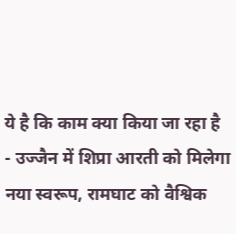ये है कि काम क्या किया जा रहा है
- उज्जैन में शिप्रा आरती को मिलेगा नया स्वरूप, रामघाट को वैश्विक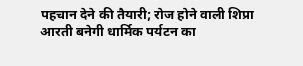पहचान देने की तैयारी; रोज होने वाली शिप्रा आरती बनेगी धार्मिक पर्यटन का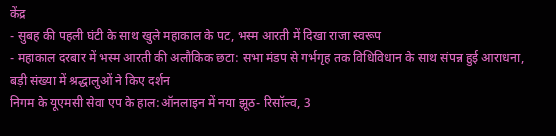केंद्र
- सुबह की पहली घंटी के साथ खुले महाकाल के पट, भस्म आरती में दिखा राजा स्वरूप
- महाकाल दरबार में भस्म आरती की अलौकिक छटा: सभा मंडप से गर्भगृह तक विधिविधान के साथ संपन्न हुई आराधना, बड़ी संख्या में श्रद्धालुओं ने किए दर्शन
निगम के यूएमसी सेवा एप के हाल:ऑनलाइन में नया झूठ- रिसॉल्व, 3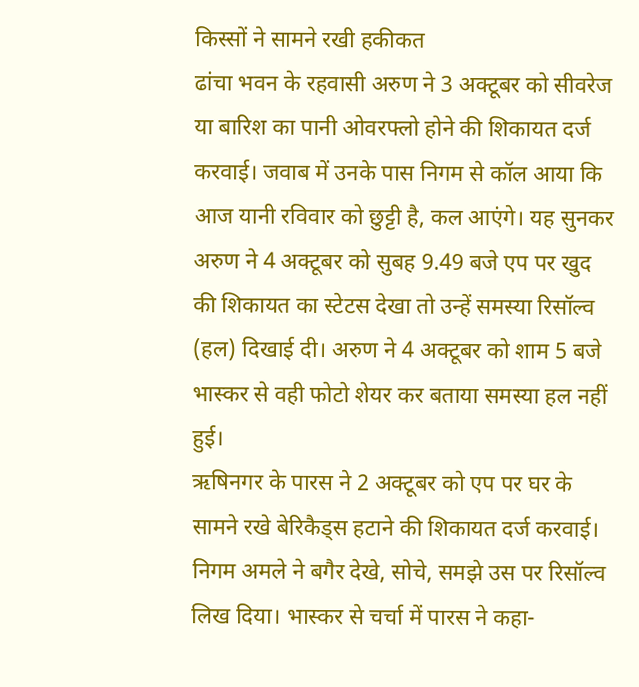किस्सों ने सामने रखी हकीकत
ढांचा भवन के रहवासी अरुण ने 3 अक्टूबर को सीवरेज या बारिश का पानी ओवरफ्लो होने की शिकायत दर्ज करवाई। जवाब में उनके पास निगम से कॉल आया कि आज यानी रविवार को छुट्टी है, कल आएंगे। यह सुनकर अरुण ने 4 अक्टूबर को सुबह 9.49 बजे एप पर खुद की शिकायत का स्टेटस देखा तो उन्हें समस्या रिसॉल्व (हल) दिखाई दी। अरुण ने 4 अक्टूबर को शाम 5 बजे भास्कर से वही फोटो शेयर कर बताया समस्या हल नहीं हुई।
ऋषिनगर के पारस ने 2 अक्टूबर को एप पर घर के सामने रखे बेरिकैड्स हटाने की शिकायत दर्ज करवाई। निगम अमले ने बगैर देखे, सोचे, समझे उस पर रिसॉल्व लिख दिया। भास्कर से चर्चा में पारस ने कहा-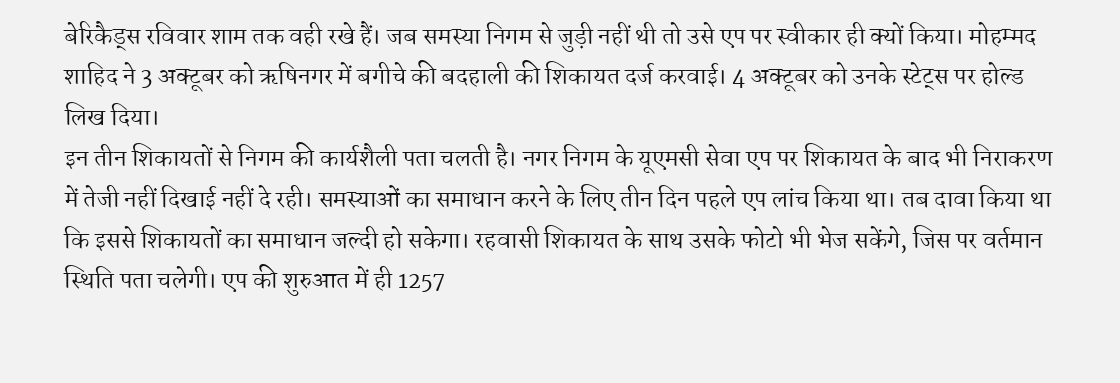बेरिकैड्स रविवार शाम तक वही रखे हैं। जब समस्या निगम से जुड़ी नहीं थी तो उसे एप पर स्वीकार ही क्यों किया। मोहम्मद शाहिद ने 3 अक्टूबर को ऋषिनगर में बगीचे की बदहाली की शिकायत दर्ज करवाई। 4 अक्टूबर को उनके स्टेट्स पर होल्ड लिख दिया।
इन तीन शिकायतों से निगम की कार्यशैली पता चलती है। नगर निगम के यूएमसी सेवा एप पर शिकायत के बाद भी निराकरण में तेजी नहीं दिखाई नहीं दे रही। समस्याओं का समाधान करने के लिए तीन दिन पहले एप लांच किया था। तब दावा किया था कि इससे शिकायतों का समाधान जल्दी हो सकेगा। रहवासी शिकायत के साथ उसके फोटो भी भेज सकेंगे, जिस पर वर्तमान स्थिति पता चलेगी। एप की शुरुआत में ही 1257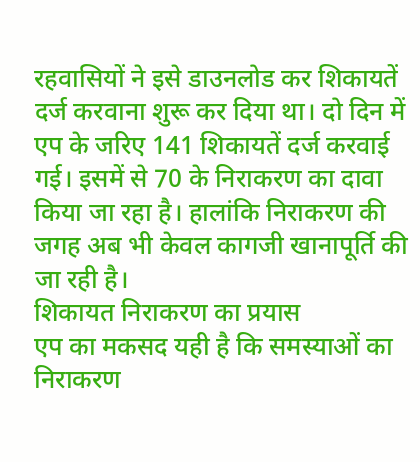रहवासियों ने इसे डाउनलोड कर शिकायतें दर्ज करवाना शुरू कर दिया था। दो दिन में एप के जरिए 141 शिकायतें दर्ज करवाई गई। इसमें से 70 के निराकरण का दावा किया जा रहा है। हालांकि निराकरण की जगह अब भी केवल कागजी खानापूर्ति की जा रही है।
शिकायत निराकरण का प्रयास
एप का मकसद यही है कि समस्याओं का निराकरण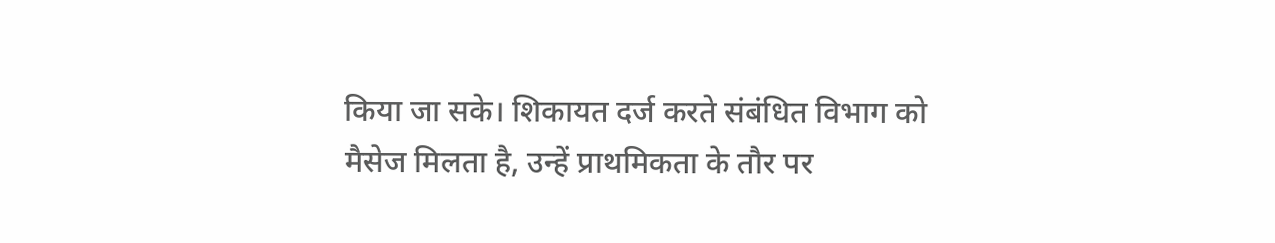किया जा सके। शिकायत दर्ज करते संबंधित विभाग को मैसेज मिलता है, उन्हें प्राथमिकता के तौर पर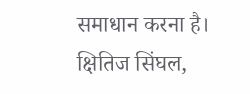समाधान करना है।
क्षितिज सिंघल,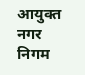आयुक्त नगर निगम